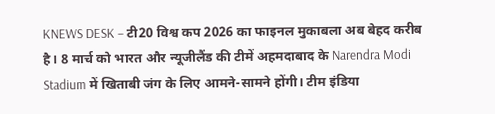KNEWS DESK – टी20 विश्व कप 2026 का फाइनल मुकाबला अब बेहद करीब है। 8 मार्च को भारत और न्यूजीलैंड की टीमें अहमदाबाद के Narendra Modi Stadium में खिताबी जंग के लिए आमने-सामने होंगी। टीम इंडिया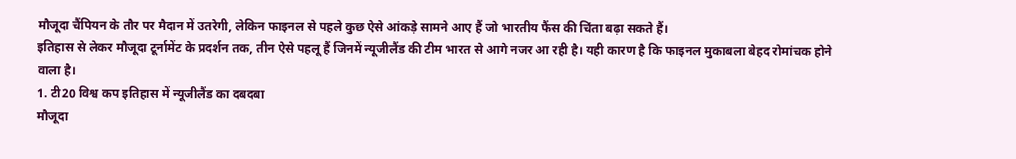मौजूदा चैंपियन के तौर पर मैदान में उतरेगी, लेकिन फाइनल से पहले कुछ ऐसे आंकड़े सामने आए हैं जो भारतीय फैंस की चिंता बढ़ा सकते हैं।
इतिहास से लेकर मौजूदा टूर्नामेंट के प्रदर्शन तक, तीन ऐसे पहलू हैं जिनमें न्यूजीलैंड की टीम भारत से आगे नजर आ रही है। यही कारण है कि फाइनल मुकाबला बेहद रोमांचक होने वाला है।
1. टी20 विश्व कप इतिहास में न्यूजीलैंड का दबदबा
मौजूदा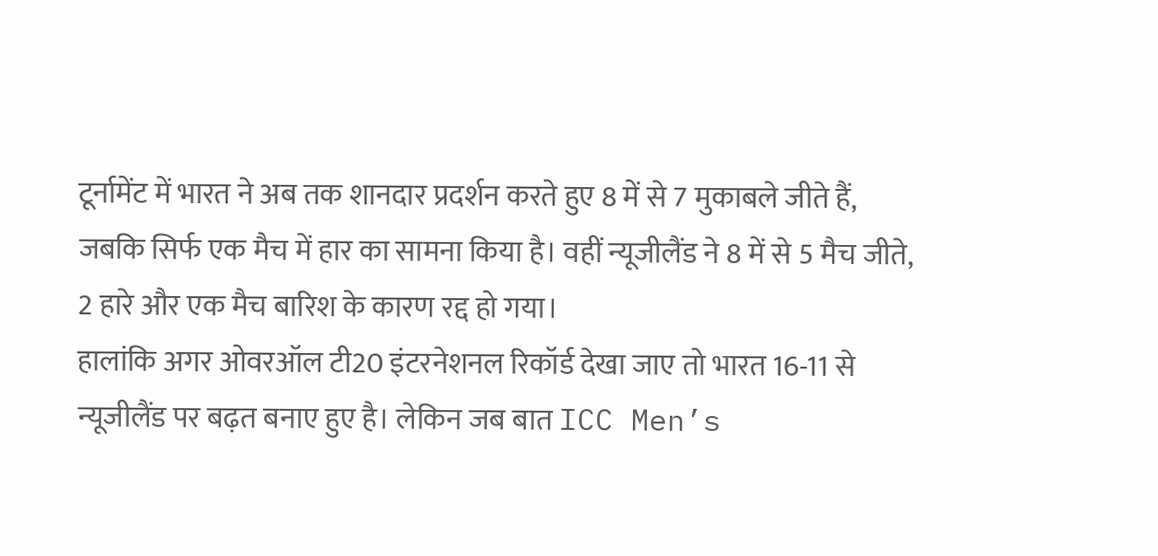टूर्नामेंट में भारत ने अब तक शानदार प्रदर्शन करते हुए 8 में से 7 मुकाबले जीते हैं, जबकि सिर्फ एक मैच में हार का सामना किया है। वहीं न्यूजीलैंड ने 8 में से 5 मैच जीते, 2 हारे और एक मैच बारिश के कारण रद्द हो गया।
हालांकि अगर ओवरऑल टी20 इंटरनेशनल रिकॉर्ड देखा जाए तो भारत 16-11 से न्यूजीलैंड पर बढ़त बनाए हुए है। लेकिन जब बात ICC Men’s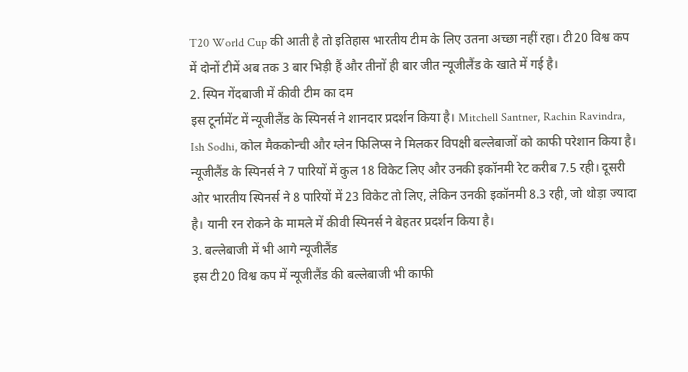T20 World Cup की आती है तो इतिहास भारतीय टीम के लिए उतना अच्छा नहीं रहा। टी20 विश्व कप में दोनों टीमें अब तक 3 बार भिड़ी हैं और तीनों ही बार जीत न्यूजीलैंड के खाते में गई है।
2. स्पिन गेंदबाजी में कीवी टीम का दम
इस टूर्नामेंट में न्यूजीलैंड के स्पिनर्स ने शानदार प्रदर्शन किया है। Mitchell Santner, Rachin Ravindra, Ish Sodhi, कोल मैककोन्ची और ग्लेन फिलिप्स ने मिलकर विपक्षी बल्लेबाजों को काफी परेशान किया है।
न्यूजीलैंड के स्पिनर्स ने 7 पारियों में कुल 18 विकेट लिए और उनकी इकॉनमी रेट करीब 7.5 रही। दूसरी ओर भारतीय स्पिनर्स ने 8 पारियों में 23 विकेट तो लिए, लेकिन उनकी इकॉनमी 8.3 रही, जो थोड़ा ज्यादा है। यानी रन रोकने के मामले में कीवी स्पिनर्स ने बेहतर प्रदर्शन किया है।
3. बल्लेबाजी में भी आगे न्यूजीलैंड
इस टी20 विश्व कप में न्यूजीलैंड की बल्लेबाजी भी काफी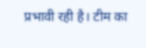प्रभावी रही है। टीम का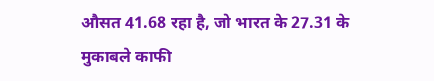औसत 41.68 रहा है, जो भारत के 27.31 के मुकाबले काफी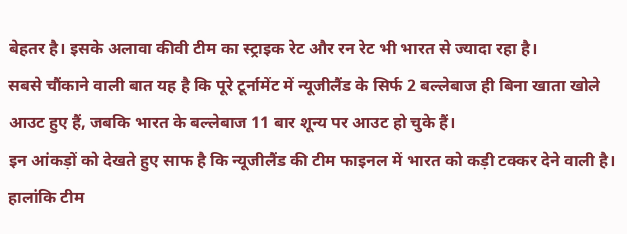बेहतर है। इसके अलावा कीवी टीम का स्ट्राइक रेट और रन रेट भी भारत से ज्यादा रहा है।
सबसे चौंकाने वाली बात यह है कि पूरे टूर्नामेंट में न्यूजीलैंड के सिर्फ 2 बल्लेबाज ही बिना खाता खोले आउट हुए हैं, जबकि भारत के बल्लेबाज 11 बार शून्य पर आउट हो चुके हैं।
इन आंकड़ों को देखते हुए साफ है कि न्यूजीलैंड की टीम फाइनल में भारत को कड़ी टक्कर देने वाली है। हालांकि टीम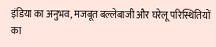इंडिया का अनुभव, मजबूत बल्लेबाजी और घरेलू परिस्थितियों का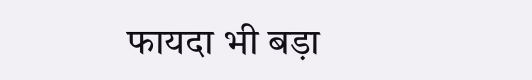फायदा भी बड़ा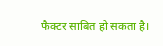फैक्टर साबित हो सकता है।